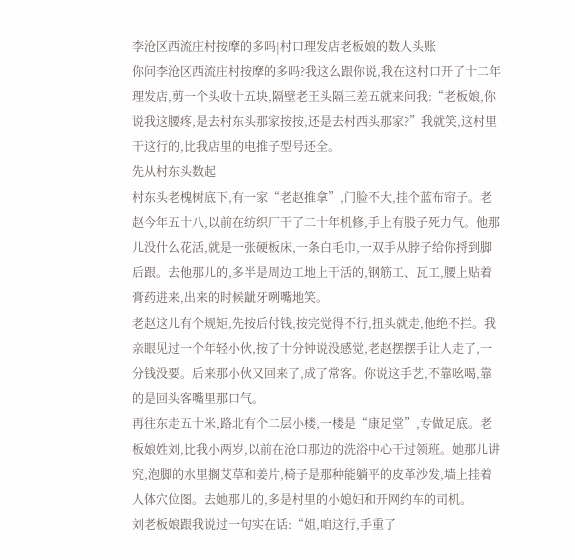李沧区西流庄村按摩的多吗|村口理发店老板娘的数人头账
你问李沧区西流庄村按摩的多吗?我这么跟你说,我在这村口开了十二年理发店,剪一个头收十五块,隔壁老王头隔三差五就来问我:“老板娘,你说我这腰疼,是去村东头那家按按,还是去村西头那家?”我就笑,这村里干这行的,比我店里的电推子型号还全。
先从村东头数起
村东头老槐树底下,有一家“老赵推拿”,门脸不大,挂个蓝布帘子。老赵今年五十八,以前在纺织厂干了二十年机修,手上有股子死力气。他那儿没什么花活,就是一张硬板床,一条白毛巾,一双手从脖子给你捋到脚后跟。去他那儿的,多半是周边工地上干活的,钢筋工、瓦工,腰上贴着膏药进来,出来的时候龇牙咧嘴地笑。
老赵这儿有个规矩,先按后付钱,按完觉得不行,扭头就走,他绝不拦。我亲眼见过一个年轻小伙,按了十分钟说没感觉,老赵摆摆手让人走了,一分钱没要。后来那小伙又回来了,成了常客。你说这手艺,不靠吆喝,靠的是回头客嘴里那口气。
再往东走五十米,路北有个二层小楼,一楼是“康足堂”,专做足底。老板娘姓刘,比我小两岁,以前在沧口那边的洗浴中心干过领班。她那儿讲究,泡脚的水里搁艾草和姜片,椅子是那种能躺平的皮革沙发,墙上挂着人体穴位图。去她那儿的,多是村里的小媳妇和开网约车的司机。
刘老板娘跟我说过一句实在话:“姐,咱这行,手重了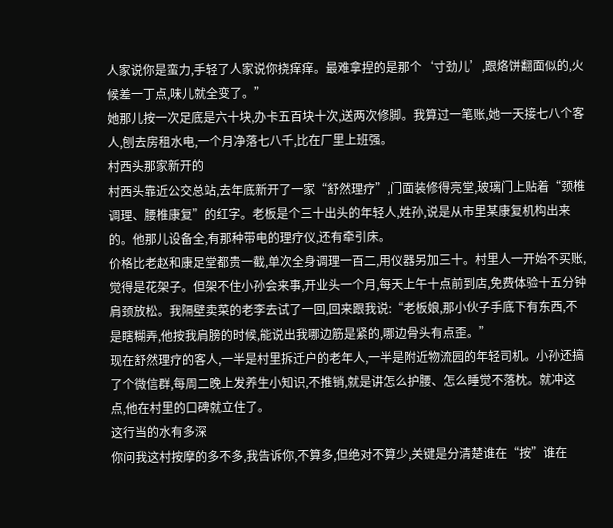人家说你是蛮力,手轻了人家说你挠痒痒。最难拿捏的是那个‘寸劲儿’,跟烙饼翻面似的,火候差一丁点,味儿就全变了。”
她那儿按一次足底是六十块,办卡五百块十次,送两次修脚。我算过一笔账,她一天接七八个客人,刨去房租水电,一个月净落七八千,比在厂里上班强。
村西头那家新开的
村西头靠近公交总站,去年底新开了一家“舒然理疗”,门面装修得亮堂,玻璃门上贴着“颈椎调理、腰椎康复”的红字。老板是个三十出头的年轻人,姓孙,说是从市里某康复机构出来的。他那儿设备全,有那种带电的理疗仪,还有牵引床。
价格比老赵和康足堂都贵一截,单次全身调理一百二,用仪器另加三十。村里人一开始不买账,觉得是花架子。但架不住小孙会来事,开业头一个月,每天上午十点前到店,免费体验十五分钟肩颈放松。我隔壁卖菜的老李去试了一回,回来跟我说:“老板娘,那小伙子手底下有东西,不是瞎糊弄,他按我肩膀的时候,能说出我哪边筋是紧的,哪边骨头有点歪。”
现在舒然理疗的客人,一半是村里拆迁户的老年人,一半是附近物流园的年轻司机。小孙还搞了个微信群,每周二晚上发养生小知识,不推销,就是讲怎么护腰、怎么睡觉不落枕。就冲这点,他在村里的口碑就立住了。
这行当的水有多深
你问我这村按摩的多不多,我告诉你,不算多,但绝对不算少,关键是分清楚谁在“按”谁在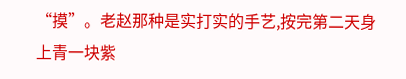“摸”。老赵那种是实打实的手艺,按完第二天身上青一块紫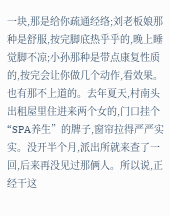一块,那是给你疏通经络;刘老板娘那种是舒服,按完脚底热乎乎的,晚上睡觉脚不凉;小孙那种是带点康复性质的,按完会让你做几个动作,看效果。
也有那不上道的。去年夏天,村南头出租屋里住进来两个女的,门口挂个“SPA养生”的牌子,窗帘拉得严严实实。没开半个月,派出所就来查了一回,后来再没见过那俩人。所以说,正经干这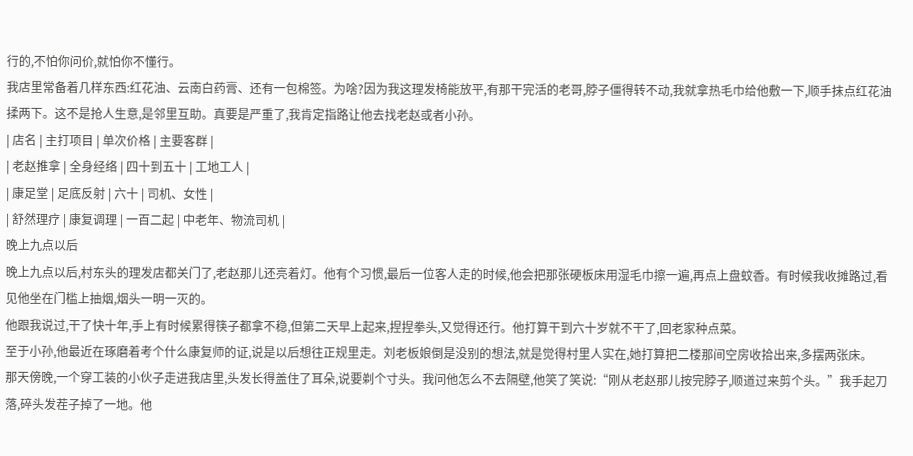行的,不怕你问价,就怕你不懂行。
我店里常备着几样东西:红花油、云南白药膏、还有一包棉签。为啥?因为我这理发椅能放平,有那干完活的老哥,脖子僵得转不动,我就拿热毛巾给他敷一下,顺手抹点红花油揉两下。这不是抢人生意,是邻里互助。真要是严重了,我肯定指路让他去找老赵或者小孙。
| 店名 | 主打项目 | 单次价格 | 主要客群 |
| 老赵推拿 | 全身经络 | 四十到五十 | 工地工人 |
| 康足堂 | 足底反射 | 六十 | 司机、女性 |
| 舒然理疗 | 康复调理 | 一百二起 | 中老年、物流司机 |
晚上九点以后
晚上九点以后,村东头的理发店都关门了,老赵那儿还亮着灯。他有个习惯,最后一位客人走的时候,他会把那张硬板床用湿毛巾擦一遍,再点上盘蚊香。有时候我收摊路过,看见他坐在门槛上抽烟,烟头一明一灭的。
他跟我说过,干了快十年,手上有时候累得筷子都拿不稳,但第二天早上起来,捏捏拳头,又觉得还行。他打算干到六十岁就不干了,回老家种点菜。
至于小孙,他最近在琢磨着考个什么康复师的证,说是以后想往正规里走。刘老板娘倒是没别的想法,就是觉得村里人实在,她打算把二楼那间空房收拾出来,多摆两张床。
那天傍晚,一个穿工装的小伙子走进我店里,头发长得盖住了耳朵,说要剃个寸头。我问他怎么不去隔壁,他笑了笑说:“刚从老赵那儿按完脖子,顺道过来剪个头。”我手起刀落,碎头发茬子掉了一地。他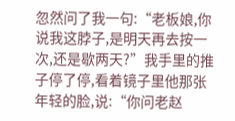忽然问了我一句:“老板娘,你说我这脖子,是明天再去按一次,还是歇两天?”我手里的推子停了停,看着镜子里他那张年轻的脸,说:“你问老赵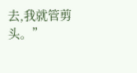去,我就管剪头。”